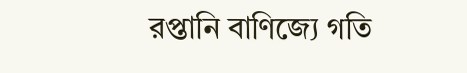রপ্তানি বাণিজ্যে গতি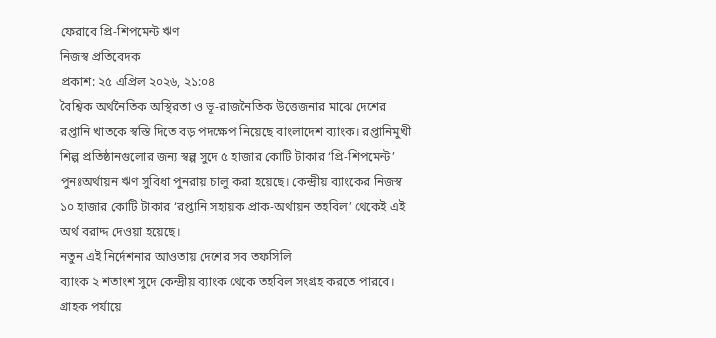ফেরাবে প্রি-শিপমেন্ট ঋণ
নিজস্ব প্রতিবেদক
প্রকাশ: ২৫ এপ্রিল ২০২৬, ২১:০৪
বৈশ্বিক অর্থনৈতিক অস্থিরতা ও ভূ-রাজনৈতিক উত্তেজনার মাঝে দেশের রপ্তানি খাতকে স্বস্তি দিতে বড় পদক্ষেপ নিয়েছে বাংলাদেশ ব্যাংক। রপ্তানিমুখী শিল্প প্রতিষ্ঠানগুলোর জন্য স্বল্প সুদে ৫ হাজার কোটি টাকার ‘প্রি-শিপমেন্ট’ পুনঃঅর্থায়ন ঋণ সুবিধা পুনরায় চালু করা হয়েছে। কেন্দ্রীয় ব্যাংকের নিজস্ব ১০ হাজার কোটি টাকার ‘রপ্তানি সহায়ক প্রাক-অর্থায়ন তহবিল’ থেকেই এই অর্থ বরাদ্দ দেওয়া হয়েছে।
নতুন এই নির্দেশনার আওতায় দেশের সব তফসিলি
ব্যাংক ২ শতাংশ সুদে কেন্দ্রীয় ব্যাংক থেকে তহবিল সংগ্রহ করতে পারবে। গ্রাহক পর্যায়ে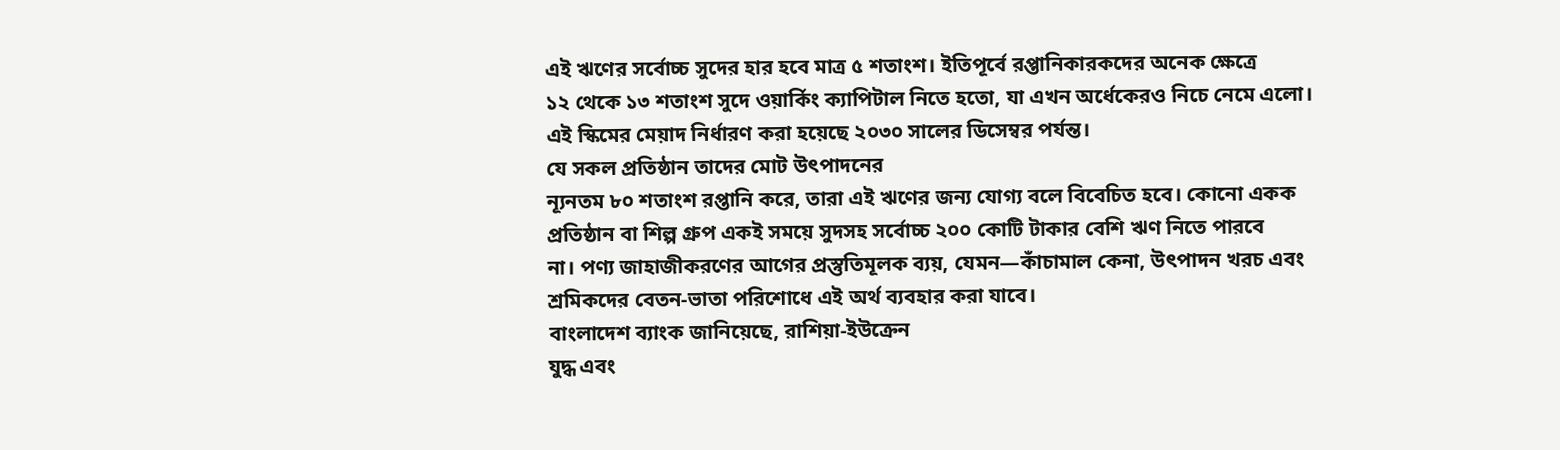এই ঋণের সর্বোচ্চ সুদের হার হবে মাত্র ৫ শতাংশ। ইতিপূর্বে রপ্তানিকারকদের অনেক ক্ষেত্রে
১২ থেকে ১৩ শতাংশ সুদে ওয়ার্কিং ক্যাপিটাল নিতে হতো, যা এখন অর্ধেকেরও নিচে নেমে এলো।
এই স্কিমের মেয়াদ নির্ধারণ করা হয়েছে ২০৩০ সালের ডিসেম্বর পর্যন্ত।
যে সকল প্রতিষ্ঠান তাদের মোট উৎপাদনের
ন্যূনতম ৮০ শতাংশ রপ্তানি করে, তারা এই ঋণের জন্য যোগ্য বলে বিবেচিত হবে। কোনো একক
প্রতিষ্ঠান বা শিল্প গ্রুপ একই সময়ে সুদসহ সর্বোচ্চ ২০০ কোটি টাকার বেশি ঋণ নিতে পারবে
না। পণ্য জাহাজীকরণের আগের প্রস্তুতিমূলক ব্যয়, যেমন—কাঁচামাল কেনা, উৎপাদন খরচ এবং
শ্রমিকদের বেতন-ভাতা পরিশোধে এই অর্থ ব্যবহার করা যাবে।
বাংলাদেশ ব্যাংক জানিয়েছে, রাশিয়া-ইউক্রেন
যুদ্ধ এবং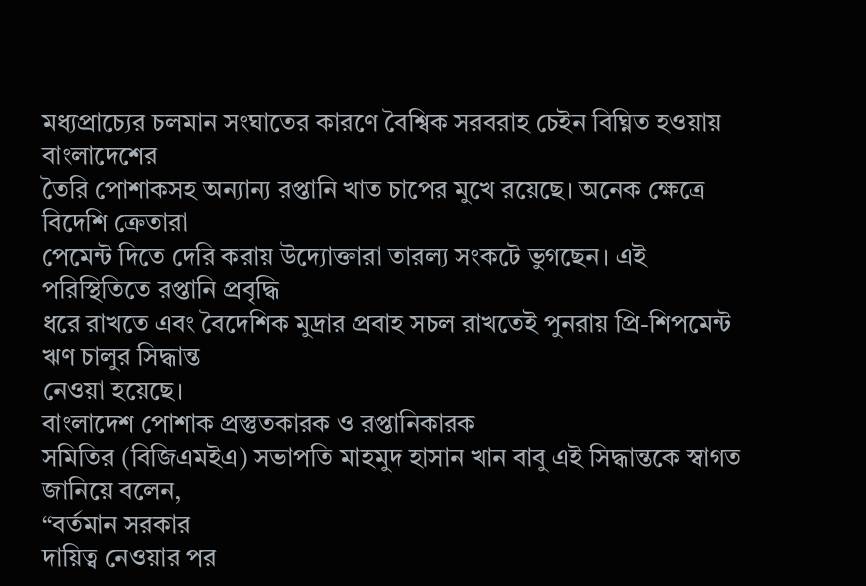মধ্যপ্রাচ্যের চলমান সংঘাতের কারণে বৈশ্বিক সরবরাহ চেইন বিঘ্নিত হওয়ায় বাংলাদেশের
তৈরি পোশাকসহ অন্যান্য রপ্তানি খাত চাপের মুখে রয়েছে। অনেক ক্ষেত্রে বিদেশি ক্রেতারা
পেমেন্ট দিতে দেরি করায় উদ্যোক্তারা তারল্য সংকটে ভুগছেন। এই পরিস্থিতিতে রপ্তানি প্রবৃদ্ধি
ধরে রাখতে এবং বৈদেশিক মুদ্রার প্রবাহ সচল রাখতেই পুনরায় প্রি-শিপমেন্ট ঋণ চালুর সিদ্ধান্ত
নেওয়া হয়েছে।
বাংলাদেশ পোশাক প্রস্তুতকারক ও রপ্তানিকারক
সমিতির (বিজিএমইএ) সভাপতি মাহমুদ হাসান খান বাবু এই সিদ্ধান্তকে স্বাগত জানিয়ে বলেন,
“বর্তমান সরকার
দায়িত্ব নেওয়ার পর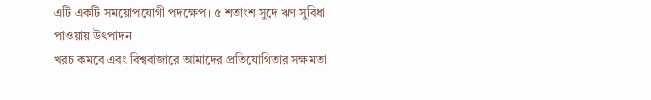এটি একটি সময়োপযোগী পদক্ষেপ। ৫ শতাংশ সুদে ঋণ সুবিধা পাওয়ায় উৎপাদন
খরচ কমবে এবং বিশ্ববাজারে আমাদের প্রতিযোগিতার সক্ষমতা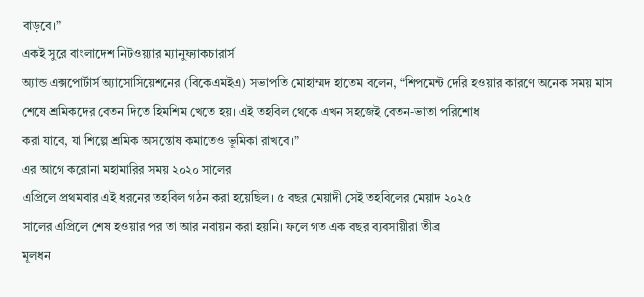বাড়বে।”
একই সুরে বাংলাদেশ নিটওয়্যার ম্যানুফ্যাকচারার্স
অ্যান্ড এক্সপোর্টার্স অ্যাসোসিয়েশনের (বিকেএমইএ) সভাপতি মোহাম্মদ হাতেম বলেন, “শিপমেন্ট দেরি হওয়ার কারণে অনেক সময় মাস
শেষে শ্রমিকদের বেতন দিতে হিমশিম খেতে হয়। এই তহবিল থেকে এখন সহজেই বেতন-ভাতা পরিশোধ
করা যাবে, যা শিল্পে শ্রমিক অসন্তোষ কমাতেও ভূমিকা রাখবে।”
এর আগে করোনা মহামারির সময় ২০২০ সালের
এপ্রিলে প্রথমবার এই ধরনের তহবিল গঠন করা হয়েছিল। ৫ বছর মেয়াদী সেই তহবিলের মেয়াদ ২০২৫
সালের এপ্রিলে শেষ হওয়ার পর তা আর নবায়ন করা হয়নি। ফলে গত এক বছর ব্যবসায়ীরা তীব্র
মূলধন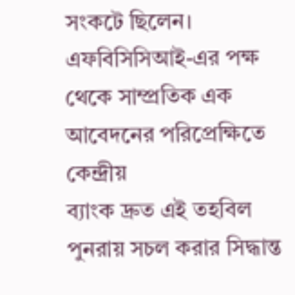সংকটে ছিলেন। এফবিসিসিআই-এর পক্ষ থেকে সাম্প্রতিক এক আবেদনের পরিপ্রেক্ষিতে কেন্দ্রীয়
ব্যাংক দ্রুত এই তহবিল পুনরায় সচল করার সিদ্ধান্ত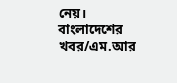নেয়।
বাংলাদেশের খবর/এম.আর